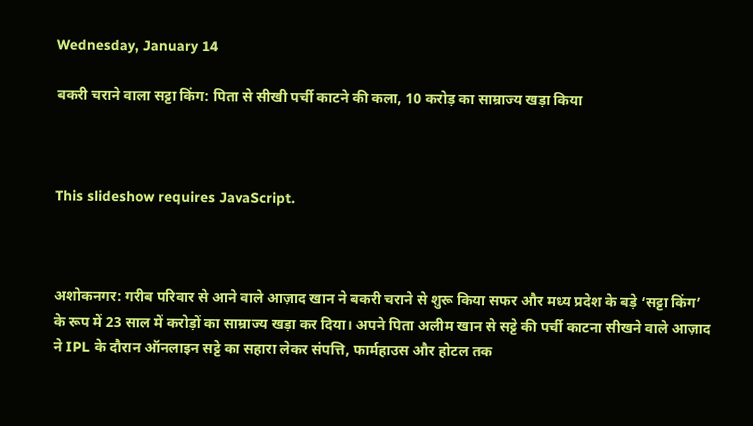Wednesday, January 14

बकरी चराने वाला सट्टा किंग: पिता से सीखी पर्ची काटने की कला, 10 करोड़ का साम्राज्य खड़ा किया



This slideshow requires JavaScript.



अशोकनगर: गरीब परिवार से आने वाले आज़ाद खान ने बकरी चराने से शुरू किया सफर और मध्य प्रदेश के बड़े ‘सट्टा किंग’ के रूप में 23 साल में करोड़ों का साम्राज्य खड़ा कर दिया। अपने पिता अलीम खान से सट्टे की पर्ची काटना सीखने वाले आज़ाद ने IPL के दौरान ऑनलाइन सट्टे का सहारा लेकर संपत्ति, फार्महाउस और होटल तक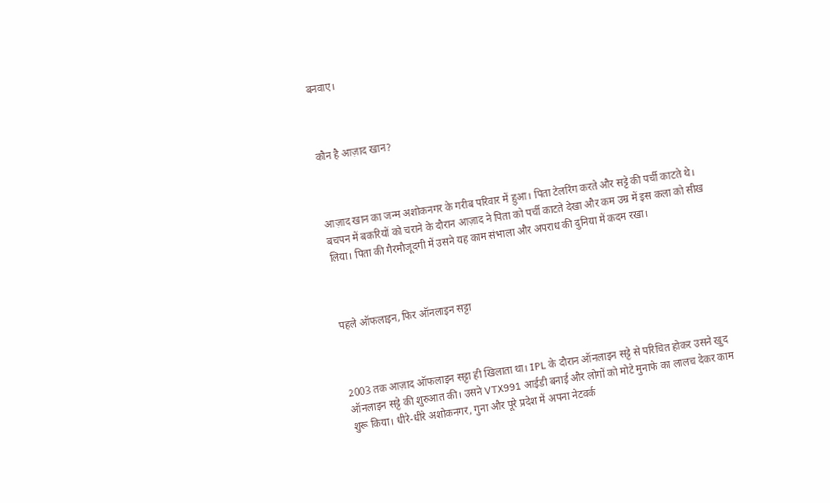बनवाए।



कौन है आज़ाद खान?



आज़ाद खान का जन्म अशोकनगर के गरीब परिवार में हुआ। पिता टेलरिंग करते और सट्टे की पर्ची काटते थे। बचपन में बकरियों को चराने के दौरान आज़ाद ने पिता को पर्ची काटते देखा और कम उम्र में इस कला को सीख लिया। पिता की गैरमौजूदगी में उसने यह काम संभाला और अपराध की दुनिया में कदम रखा।



पहले ऑफलाइन, फिर ऑनलाइन सट्टा



2003 तक आज़ाद ऑफलाइन सट्टा ही खिलाता था। IPL के दौरान ऑनलाइन सट्टे से परिचित होकर उसने खुद ऑनलाइन सट्टे की शुरुआत की। उसने VTX991 आईडी बनाई और लोगों को मोटे मुनाफे का लालच देकर काम शुरू किया। धीरे-धीरे अशोकनगर, गुना और पूरे प्रदेश में अपना नेटवर्क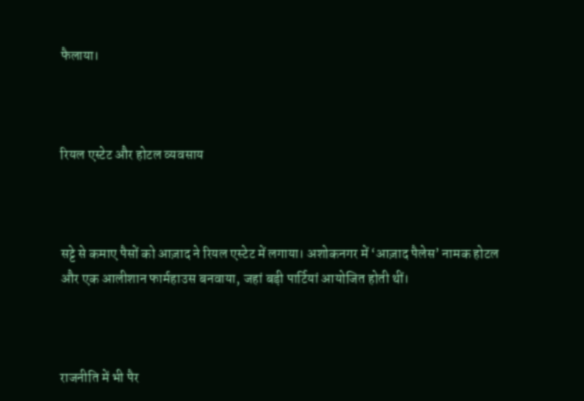फैलाया।



रियल एस्टेट और होटल व्यवसाय



सट्टे से कमाए पैसों को आज़ाद ने रियल एस्टेट में लगाया। अशोकनगर में ‘आज़ाद पैलेस’ नामक होटल और एक आलीशान फार्महाउस बनवाया, जहां बड़ी पार्टियां आयोजित होती थीं।



राजनीति में भी पैर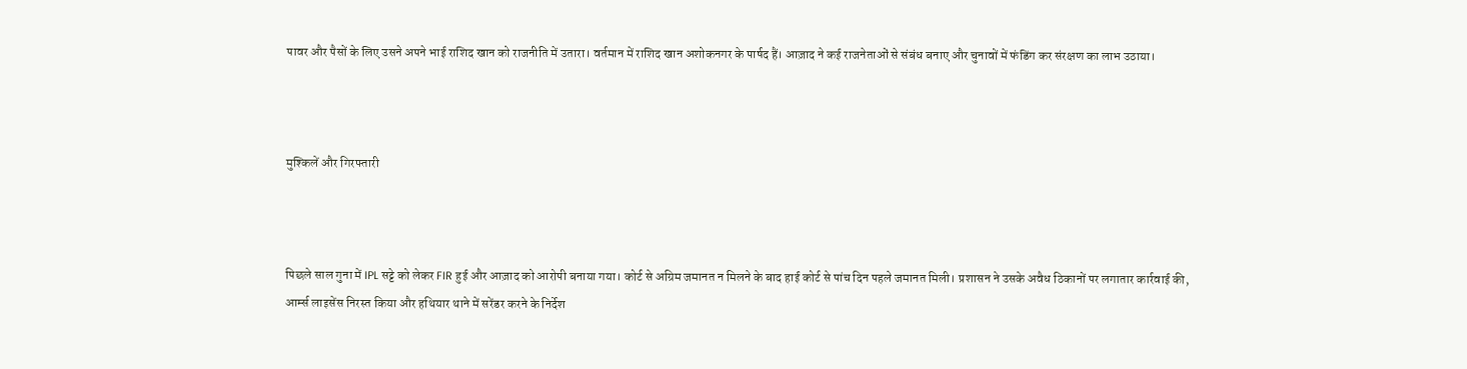पावर और पैसों के लिए उसने अपने भाई राशिद खान को राजनीति में उतारा। वर्तमान में राशिद खान अशोकनगर के पार्षद हैं। आज़ाद ने कई राजनेताओं से संबंध बनाए और चुनावों में फंडिंग कर संरक्षण का लाभ उठाया।



मुश्किलें और गिरफ्तारी



पिछले साल गुना में IPL सट्टे को लेकर FIR हुई और आज़ाद को आरोपी बनाया गया। कोर्ट से अग्रिम जमानत न मिलने के बाद हाई कोर्ट से पांच दिन पहले जमानत मिली। प्रशासन ने उसके अवैध ठिकानों पर लगातार कार्रवाई की, आर्म्स लाइसेंस निरस्त किया और हथियार थाने में सरेंडर करने के निर्देश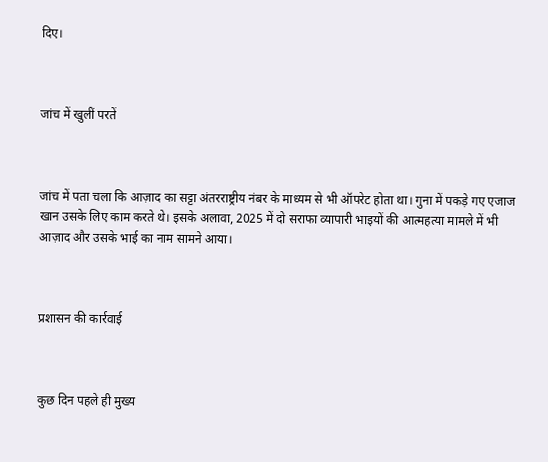दिए।



जांच में खुलीं परतें



जांच में पता चला कि आज़ाद का सट्टा अंतरराष्ट्रीय नंबर के माध्यम से भी ऑपरेट होता था। गुना में पकड़े गए एजाज खान उसके लिए काम करते थे। इसके अलावा, 2025 में दो सराफा व्यापारी भाइयों की आत्महत्या मामले में भी आज़ाद और उसके भाई का नाम सामने आया।



प्रशासन की कार्रवाई



कुछ दिन पहले ही मुख्य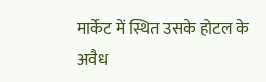मार्केट में स्थित उसके होटल के अवैध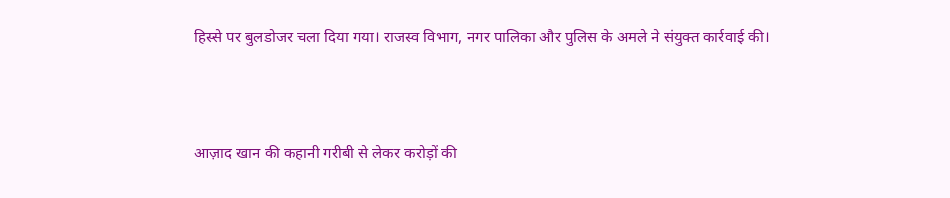हिस्से पर बुलडोजर चला दिया गया। राजस्व विभाग, नगर पालिका और पुलिस के अमले ने संयुक्त कार्रवाई की।



आज़ाद खान की कहानी गरीबी से लेकर करोड़ों की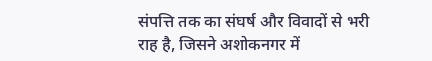संपत्ति तक का संघर्ष और विवादों से भरी राह है, जिसने अशोकनगर में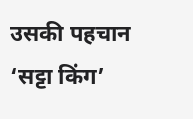उसकी पहचान ‘सट्टा किंग’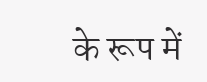के रूप में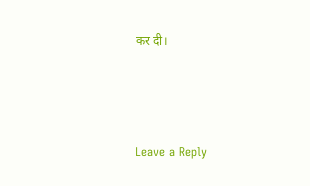कर दी।



Leave a Reply